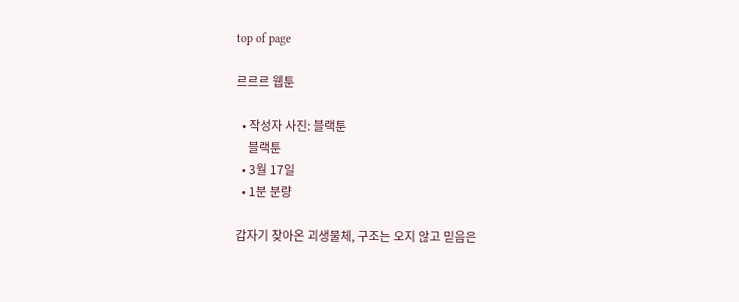top of page

르르르 웹툰

  • 작성자 사진: 블랙툰
    블랙툰
  • 3월 17일
  • 1분 분량

갑자기 찾아온 괴생물체, 구조는 오지 않고 믿음은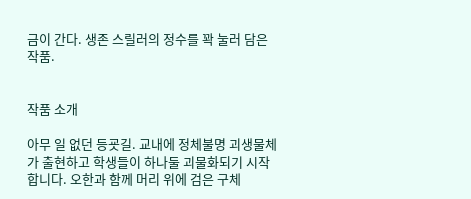금이 간다. 생존 스릴러의 정수를 꽉 눌러 담은 작품.


작품 소개

아무 일 없던 등굣길. 교내에 정체불명 괴생물체가 출현하고 학생들이 하나둘 괴물화되기 시작합니다. 오한과 함께 머리 위에 검은 구체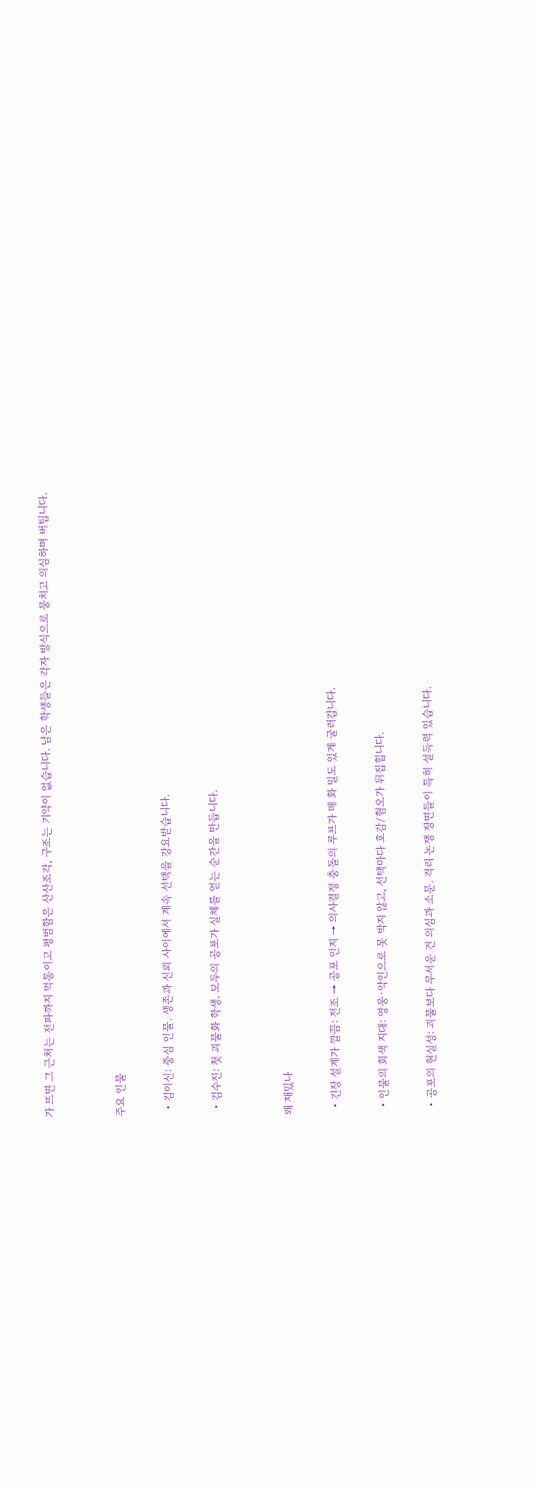가 뜨면 그 근처는 전파까지 먹통이고 평범함은 산산조각, 구조는 기약이 없습니다. 남은 학생들은 각자 방식으로 뭉치고 의심하며 버팁니다.


주요 인물

  • 김이신: 중심 인물. 생존과 신뢰 사이에서 계속 선택을 강요받습니다.

  • 김수진: 첫 괴물화 학생. 모두의 공포가 실체를 얻는 순간을 만듭니다.


왜 재밌나

  • 긴장 설계가 깔끔: 전조 → 공포 인지 → 의사결정 충돌의 루프가 매 화 밀도 있게 굴러갑니다.

  • 인물의 회색 지대: 영웅·악인으로 못 박지 않고, 선택마다 호감/혐오가 뒤집힙니다.

  • 공포의 현실성: 괴물보다 무서운 건 의심과 소문. 격리 논쟁 장면들이 특히 설득력 있습니다.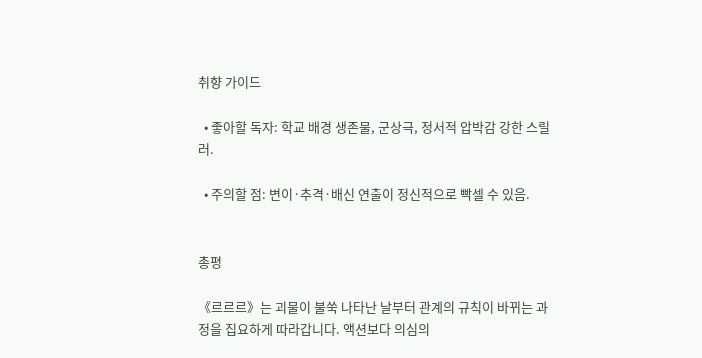취향 가이드

  • 좋아할 독자: 학교 배경 생존물, 군상극, 정서적 압박감 강한 스릴러.

  • 주의할 점: 변이·추격·배신 연출이 정신적으로 빡셀 수 있음.


총평

《르르르》는 괴물이 불쑥 나타난 날부터 관계의 규칙이 바뀌는 과정을 집요하게 따라갑니다. 액션보다 의심의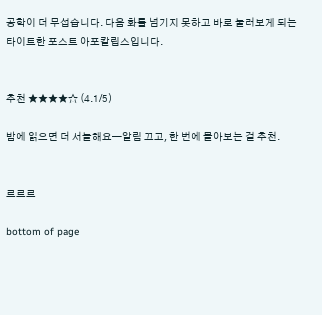공학이 더 무섭습니다. 다음 화를 넘기지 못하고 바로 눌러보게 되는 타이트한 포스트 아포칼립스입니다.


추천 ★★★★☆ (4.1/5)

밤에 읽으면 더 서늘해요—알림 끄고, 한 번에 몰아보는 걸 추천.


르르르

bottom of page